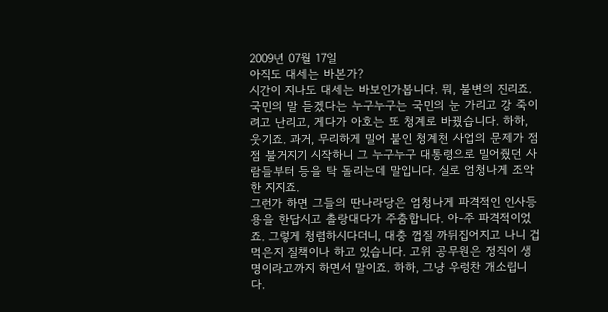2009년 07월 17일
아직도 대세는 바본가?
시간이 지나도 대세는 바보인가봅니다. 뭐, 불변의 진리죠.
국민의 말 듣겠다는 누구누구는 국민의 눈 가리고 강 죽이려고 난리고, 게다가 아호는 또 청계로 바꿨습니다. 하하, 웃기죠. 과거, 무리하게 밀어 붙인 청계천 사업의 문제가 점점 불거지기 시작하니 그 누구누구 대통령으로 밀어줬던 사람들부터 등을 탁 돌리는데 말입니다. 실로 엄청나게 조악한 지지죠.
그런가 하면 그들의 딴나라당은 엄청나게 파격적인 인사등용을 한답시고 촐랑대다가 주춤합니다. 아-주 파격적이었죠. 그렇게 청렴하시다더니, 대충 껍질 까뒤집어지고 나니 겁먹은지 질책이나 하고 있습니다. 고위 공무원은 정직이 생명이라고까지 하면서 말이죠. 하하, 그냥 우렁찬 개소립니다.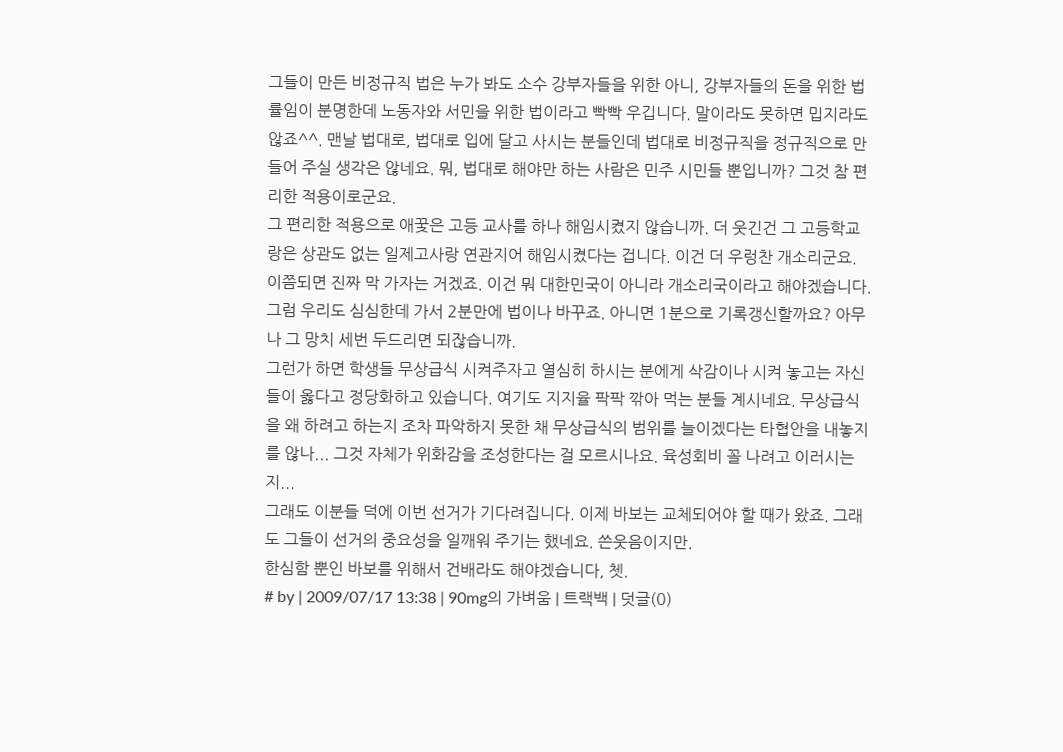그들이 만든 비정규직 법은 누가 봐도 소수 강부자들을 위한 아니, 강부자들의 돈을 위한 법률임이 분명한데 노동자와 서민을 위한 법이라고 빡빡 우깁니다. 말이라도 못하면 밉지라도 않죠^^. 맨날 법대로, 법대로 입에 달고 사시는 분들인데 법대로 비정규직을 정규직으로 만들어 주실 생각은 않네요. 뭐, 법대로 해야만 하는 사람은 민주 시민들 뿐입니까? 그것 참 편리한 적용이로군요.
그 편리한 적용으로 애꿎은 고등 교사를 하나 해임시켰지 않습니까. 더 웃긴건 그 고등학교랑은 상관도 없는 일제고사랑 연관지어 해임시켰다는 겁니다. 이건 더 우렁찬 개소리군요. 이쯤되면 진짜 막 가자는 거겠죠. 이건 뭐 대한민국이 아니라 개소리국이라고 해야겠습니다.
그럼 우리도 심심한데 가서 2분만에 법이나 바꾸죠. 아니면 1분으로 기록갱신할까요? 아무나 그 망치 세번 두드리면 되잖습니까.
그런가 하면 학생들 무상급식 시켜주자고 열심히 하시는 분에게 삭감이나 시켜 놓고는 자신들이 옳다고 정당화하고 있습니다. 여기도 지지율 팍팍 깎아 먹는 분들 계시네요. 무상급식을 왜 하려고 하는지 조차 파악하지 못한 채 무상급식의 범위를 늘이겠다는 타협안을 내놓지를 않나... 그것 자체가 위화감을 조성한다는 걸 모르시나요. 육성회비 꼴 나려고 이러시는지...
그래도 이분들 덕에 이번 선거가 기다려집니다. 이제 바보는 교체되어야 할 때가 왔죠. 그래도 그들이 선거의 중요성을 일깨워 주기는 했네요. 쓴웃음이지만.
한심함 뿐인 바보를 위해서 건배라도 해야겠습니다, 쳇.
# by | 2009/07/17 13:38 | 90mg의 가벼움 | 트랙백 | 덧글(0)